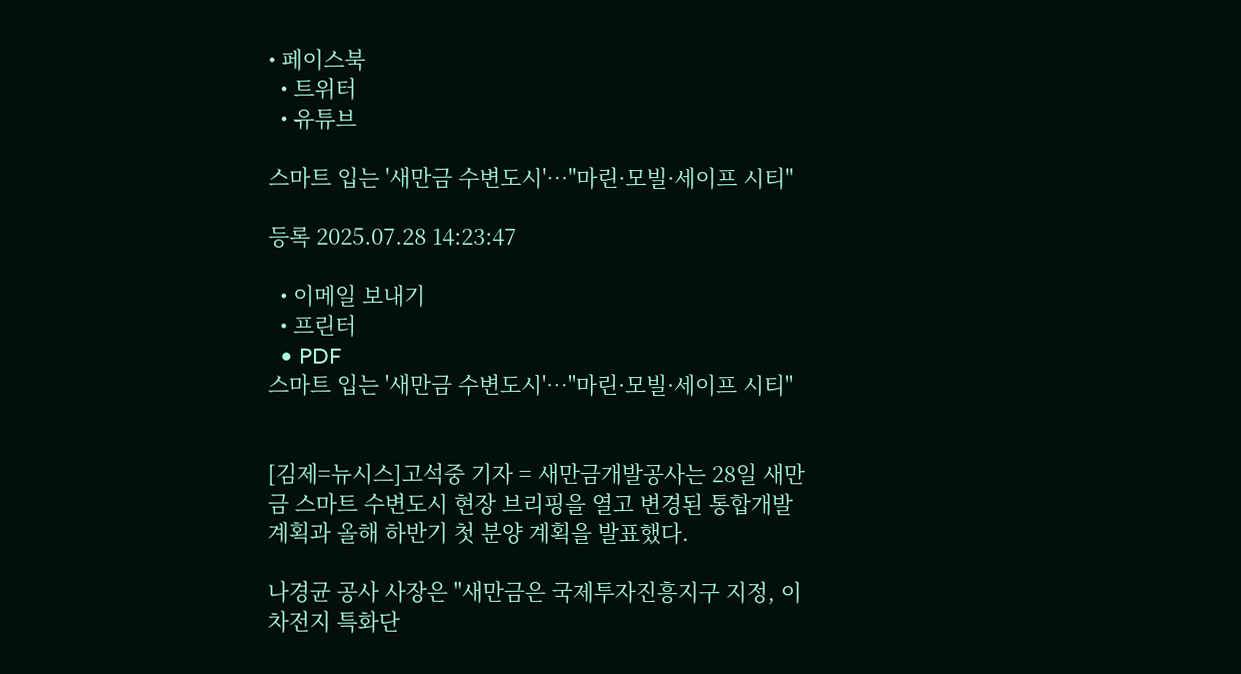• 페이스북
  • 트위터
  • 유튜브

스마트 입는 '새만금 수변도시'…"마린·모빌·세이프 시티"

등록 2025.07.28 14:23:47

  • 이메일 보내기
  • 프린터
  • PDF
스마트 입는 '새만금 수변도시'…"마린·모빌·세이프 시티"


[김제=뉴시스]고석중 기자 = 새만금개발공사는 28일 새만금 스마트 수변도시 현장 브리핑을 열고 변경된 통합개발계획과 올해 하반기 첫 분양 계획을 발표했다.

나경균 공사 사장은 "새만금은 국제투자진흥지구 지정, 이차전지 특화단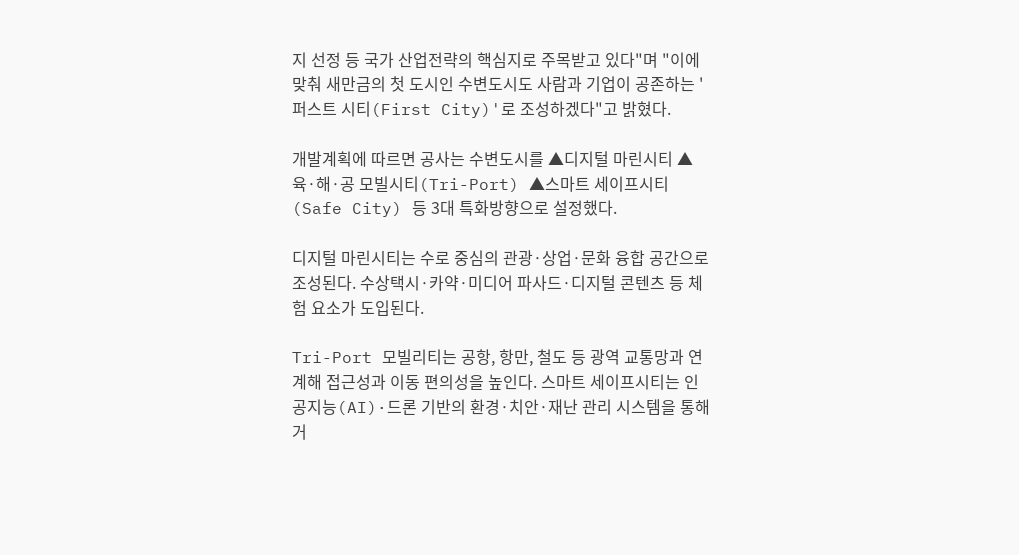지 선정 등 국가 산업전략의 핵심지로 주목받고 있다"며 "이에 맞춰 새만금의 첫 도시인 수변도시도 사람과 기업이 공존하는 '퍼스트 시티(First City)'로 조성하겠다"고 밝혔다.

개발계획에 따르면 공사는 수변도시를 ▲디지털 마린시티 ▲육·해·공 모빌시티(Tri-Port) ▲스마트 세이프시티(Safe City) 등 3대 특화방향으로 설정했다.

디지털 마린시티는 수로 중심의 관광·상업·문화 융합 공간으로 조성된다. 수상택시·카약·미디어 파사드·디지털 콘텐츠 등 체험 요소가 도입된다.

Tri-Port 모빌리티는 공항, 항만, 철도 등 광역 교통망과 연계해 접근성과 이동 편의성을 높인다. 스마트 세이프시티는 인공지능(AI)·드론 기반의 환경·치안·재난 관리 시스템을 통해 거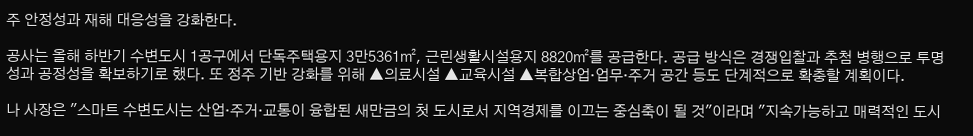주 안정성과 재해 대응성을 강화한다.

공사는 올해 하반기 수변도시 1공구에서 단독주택용지 3만5361㎡, 근린생활시설용지 8820㎡를 공급한다. 공급 방식은 경쟁입찰과 추첨 병행으로 투명성과 공정성을 확보하기로 했다. 또 정주 기반 강화를 위해 ▲의료시설 ▲교육시설 ▲복합상업·업무·주거 공간 등도 단계적으로 확충할 계획이다.

나 사장은 "스마트 수변도시는 산업·주거·교통이 융합된 새만금의 첫 도시로서 지역경제를 이끄는 중심축이 될 것"이라며 "지속가능하고 매력적인 도시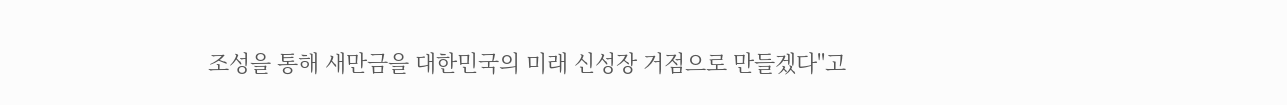조성을 통해 새만금을 대한민국의 미래 신성장 거점으로 만들겠다"고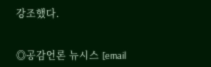강조했다.


◎공감언론 뉴시스 [email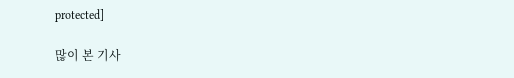protected]

많이 본 기사